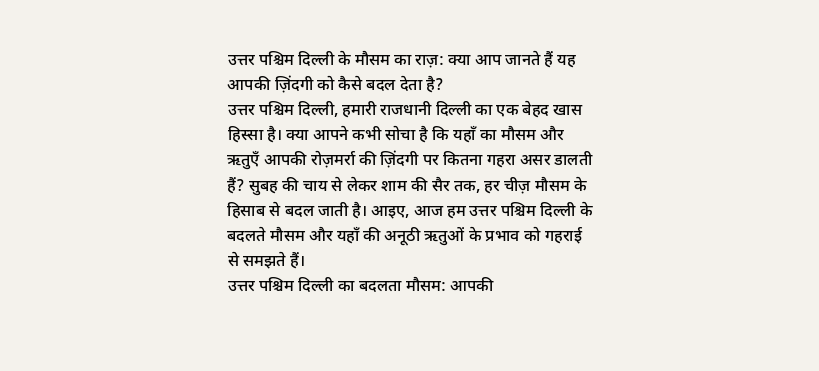उत्तर पश्चिम दिल्ली के मौसम का राज़: क्या आप जानते हैं यह आपकी ज़िंदगी को कैसे बदल देता है?
उत्तर पश्चिम दिल्ली, हमारी राजधानी दिल्ली का एक बेहद खास हिस्सा है। क्या आपने कभी सोचा है कि यहाँ का मौसम और ऋतुएँ आपकी रोज़मर्रा की ज़िंदगी पर कितना गहरा असर डालती हैं? सुबह की चाय से लेकर शाम की सैर तक, हर चीज़ मौसम के हिसाब से बदल जाती है। आइए, आज हम उत्तर पश्चिम दिल्ली के बदलते मौसम और यहाँ की अनूठी ऋतुओं के प्रभाव को गहराई से समझते हैं।
उत्तर पश्चिम दिल्ली का बदलता मौसम: आपकी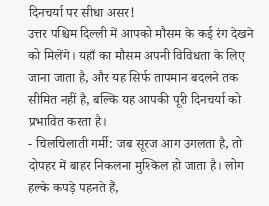दिनचर्या पर सीधा असर!
उत्तर पश्चिम दिल्ली में आपको मौसम के कई रंग देखने को मिलेंगे। यहाँ का मौसम अपनी विविधता के लिए जाना जाता है, और यह सिर्फ तापमान बदलने तक सीमित नहीं है, बल्कि यह आपकी पूरी दिनचर्या को प्रभावित करता है।
- चिलचिलाती गर्मी: जब सूरज आग उगलता है, तो दोपहर में बाहर निकलना मुश्किल हो जाता है। लोग हल्के कपड़े पहनते हैं,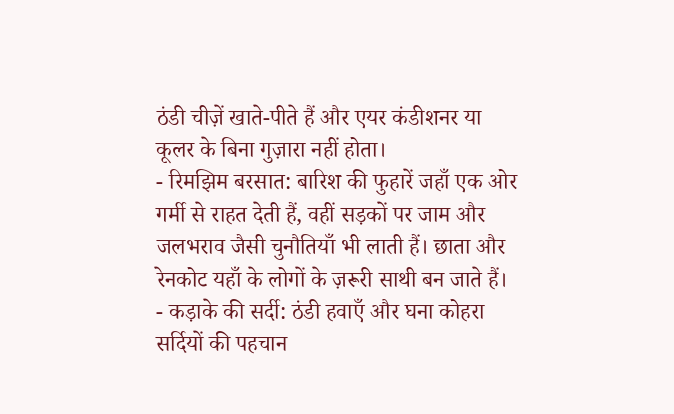ठंडी चीज़ें खाते-पीते हैं और एयर कंडीशनर या कूलर के बिना गुज़ारा नहीं होता।
- रिमझिम बरसात: बारिश की फुहारें जहाँ एक ओर गर्मी से राहत देती हैं, वहीं सड़कों पर जाम और जलभराव जैसी चुनौतियाँ भी लाती हैं। छाता और रेनकोट यहाँ के लोगों के ज़रूरी साथी बन जाते हैं।
- कड़ाके की सर्दी: ठंडी हवाएँ और घना कोहरा सर्दियों की पहचान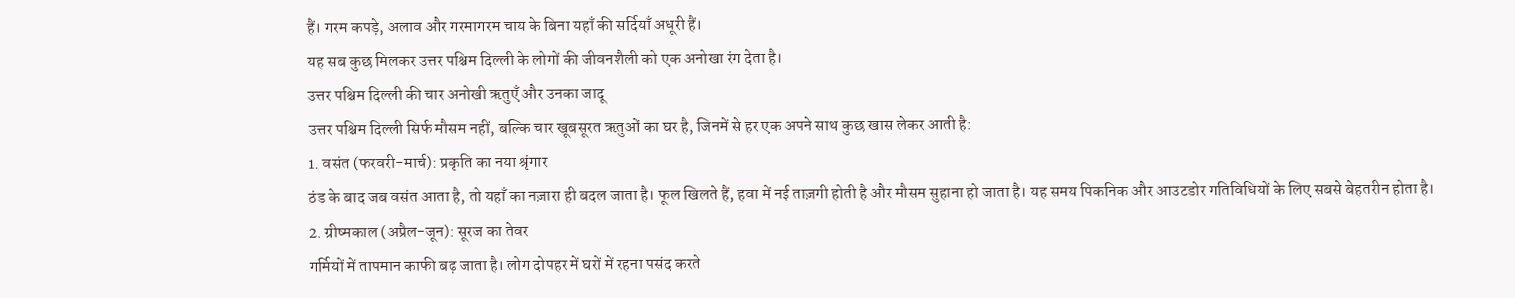हैं। गरम कपड़े, अलाव और गरमागरम चाय के बिना यहाँ की सर्दियाँ अधूरी हैं।
यह सब कुछ मिलकर उत्तर पश्चिम दिल्ली के लोगों की जीवनशैली को एक अनोखा रंग देता है।
उत्तर पश्चिम दिल्ली की चार अनोखी ऋतुएँ और उनका जादू
उत्तर पश्चिम दिल्ली सिर्फ मौसम नहीं, बल्कि चार खूबसूरत ऋतुओं का घर है, जिनमें से हर एक अपने साथ कुछ खास लेकर आती है:
1. वसंत (फरवरी-मार्च): प्रकृति का नया श्रृंगार
ठंड के बाद जब वसंत आता है, तो यहाँ का नज़ारा ही बदल जाता है। फूल खिलते हैं, हवा में नई ताज़गी होती है और मौसम सुहाना हो जाता है। यह समय पिकनिक और आउटडोर गतिविधियों के लिए सबसे बेहतरीन होता है।
2. ग्रीष्मकाल (अप्रैल-जून): सूरज का तेवर
गर्मियों में तापमान काफी बढ़ जाता है। लोग दोपहर में घरों में रहना पसंद करते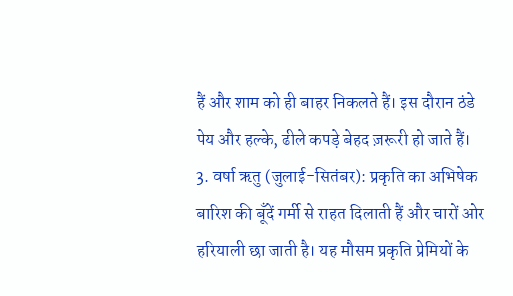हैं और शाम को ही बाहर निकलते हैं। इस दौरान ठंडे पेय और हल्के, ढीले कपड़े बेहद ज़रूरी हो जाते हैं।
3. वर्षा ऋतु (जुलाई-सितंबर): प्रकृति का अभिषेक
बारिश की बूँदें गर्मी से राहत दिलाती हैं और चारों ओर हरियाली छा जाती है। यह मौसम प्रकृति प्रेमियों के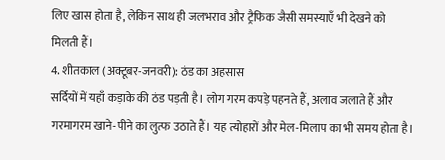लिए खास होता है, लेकिन साथ ही जलभराव और ट्रैफिक जैसी समस्याएँ भी देखने को मिलती हैं।
4. शीतकाल (अक्टूबर-जनवरी): ठंड का अहसास
सर्दियों में यहाँ कड़ाके की ठंड पड़ती है। लोग गरम कपड़े पहनते हैं, अलाव जलाते हैं और गरमागरम खाने-पीने का लुत्फ उठाते हैं। यह त्योहारों और मेल-मिलाप का भी समय होता है।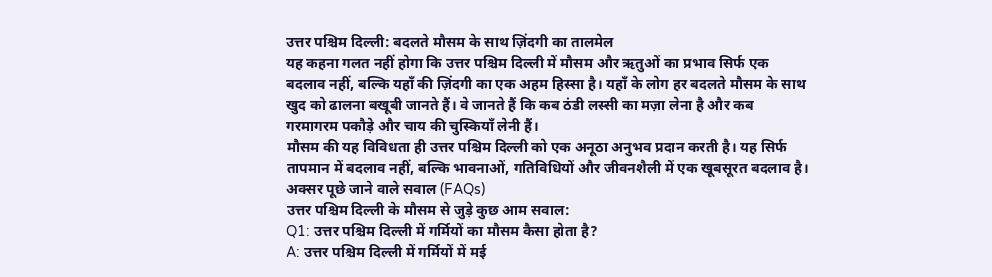उत्तर पश्चिम दिल्ली: बदलते मौसम के साथ ज़िंदगी का तालमेल
यह कहना गलत नहीं होगा कि उत्तर पश्चिम दिल्ली में मौसम और ऋतुओं का प्रभाव सिर्फ एक बदलाव नहीं, बल्कि यहाँ की ज़िंदगी का एक अहम हिस्सा है। यहाँ के लोग हर बदलते मौसम के साथ खुद को ढालना बखूबी जानते हैं। वे जानते हैं कि कब ठंडी लस्सी का मज़ा लेना है और कब गरमागरम पकौड़े और चाय की चुस्कियाँ लेनी हैं।
मौसम की यह विविधता ही उत्तर पश्चिम दिल्ली को एक अनूठा अनुभव प्रदान करती है। यह सिर्फ तापमान में बदलाव नहीं, बल्कि भावनाओं, गतिविधियों और जीवनशैली में एक खूबसूरत बदलाव है।
अक्सर पूछे जाने वाले सवाल (FAQs)
उत्तर पश्चिम दिल्ली के मौसम से जुड़े कुछ आम सवाल:
Q1: उत्तर पश्चिम दिल्ली में गर्मियों का मौसम कैसा होता है?
A: उत्तर पश्चिम दिल्ली में गर्मियों में मई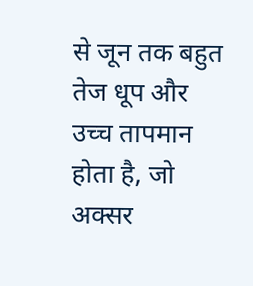से जून तक बहुत तेज धूप और उच्च तापमान होता है, जो अक्सर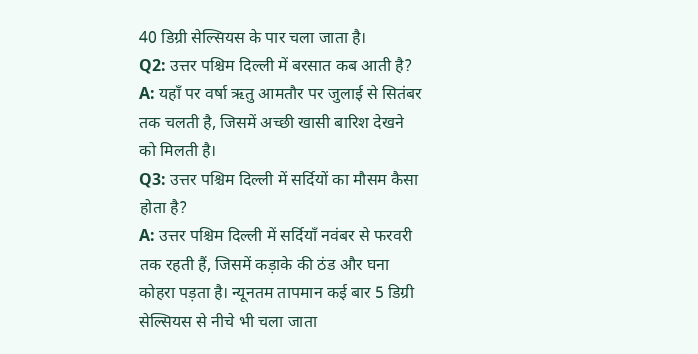40 डिग्री सेल्सियस के पार चला जाता है।
Q2: उत्तर पश्चिम दिल्ली में बरसात कब आती है?
A: यहाँ पर वर्षा ऋतु आमतौर पर जुलाई से सितंबर तक चलती है, जिसमें अच्छी खासी बारिश देखने को मिलती है।
Q3: उत्तर पश्चिम दिल्ली में सर्दियों का मौसम कैसा होता है?
A: उत्तर पश्चिम दिल्ली में सर्दियाँ नवंबर से फरवरी तक रहती हैं, जिसमें कड़ाके की ठंड और घना कोहरा पड़ता है। न्यूनतम तापमान कई बार 5 डिग्री सेल्सियस से नीचे भी चला जाता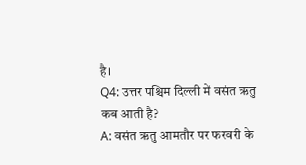है।
Q4: उत्तर पश्चिम दिल्ली में वसंत ऋतु कब आती है?
A: वसंत ऋतु आमतौर पर फरवरी के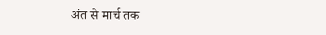अंत से मार्च तक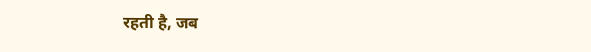रहती है, जब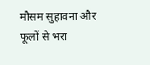मौसम सुहावना और फूलों से भरा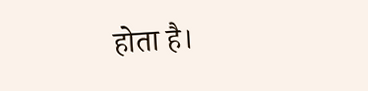होता है।